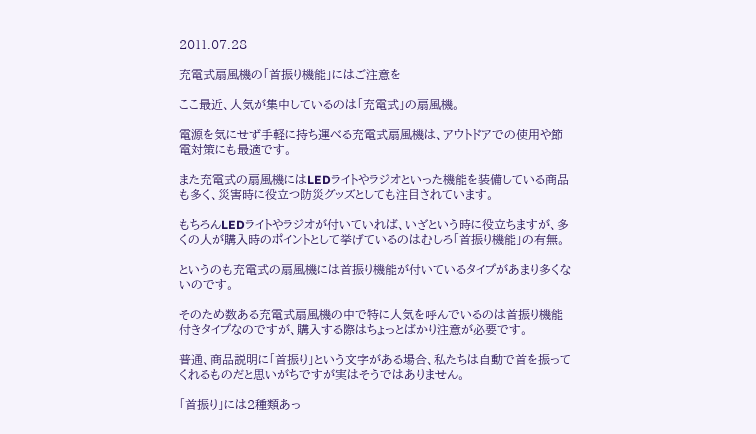2011.07.28

充電式扇風機の「首振り機能」にはご注意を

ここ最近、人気が集中しているのは「充電式」の扇風機。

電源を気にせず手軽に持ち運べる充電式扇風機は、アウトドアでの使用や節電対策にも最適です。

また充電式の扇風機にはLEDライトやラジオといった機能を装備している商品も多く、災害時に役立つ防災グッズとしても注目されています。

もちろんLEDライトやラジオが付いていれば、いざという時に役立ちますが、多くの人が購入時のポイントとして挙げているのはむしろ「首振り機能」の有無。

というのも充電式の扇風機には首振り機能が付いているタイプがあまり多くないのです。

そのため数ある充電式扇風機の中で特に人気を呼んでいるのは首振り機能付きタイプなのですが、購入する際はちょっとばかり注意が必要です。

普通、商品説明に「首振り」という文字がある場合、私たちは自動で首を振ってくれるものだと思いがちですが実はそうではありません。

「首振り」には2種類あっ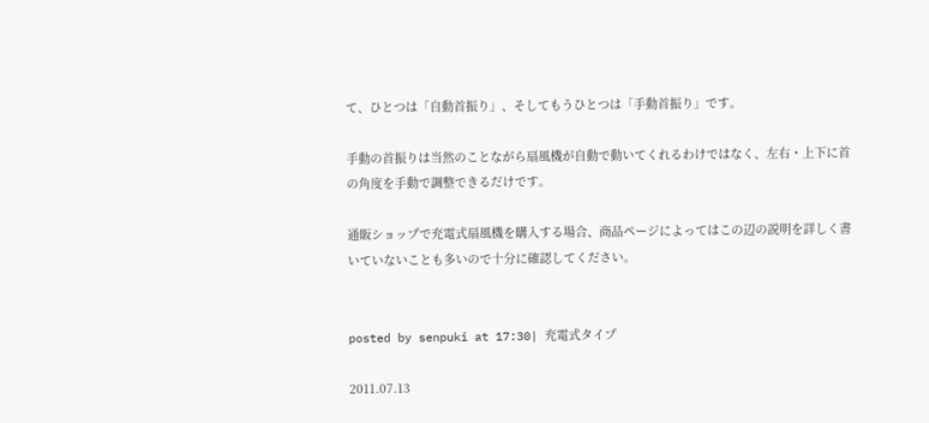て、ひとつは「自動首振り」、そしてもうひとつは「手動首振り」です。

手動の首振りは当然のことながら扇風機が自動で動いてくれるわけではなく、左右・上下に首の角度を手動で調整できるだけです。

通販ショップで充電式扇風機を購入する場合、商品ページによってはこの辺の説明を詳しく書いていないことも多いので十分に確認してください。


posted by senpuki at 17:30| 充電式タイプ

2011.07.13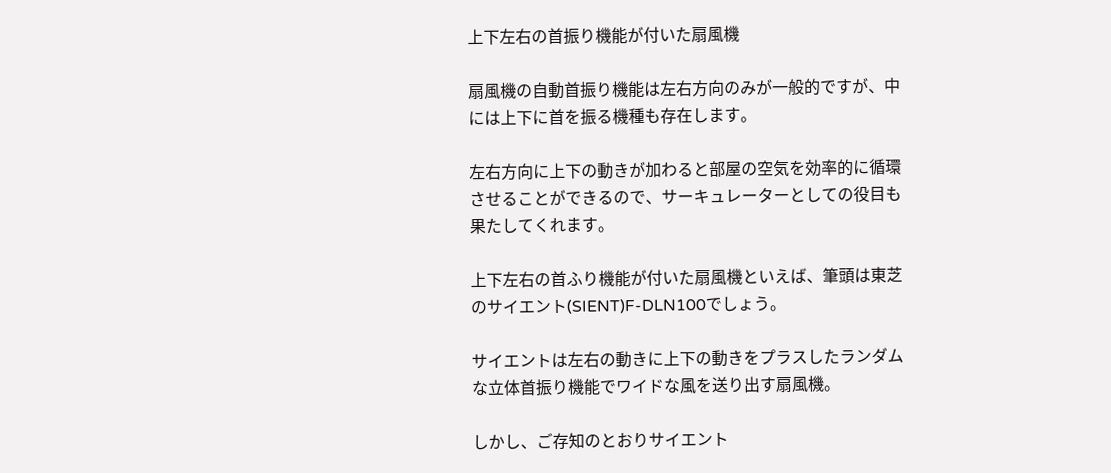上下左右の首振り機能が付いた扇風機

扇風機の自動首振り機能は左右方向のみが一般的ですが、中には上下に首を振る機種も存在します。

左右方向に上下の動きが加わると部屋の空気を効率的に循環させることができるので、サーキュレーターとしての役目も果たしてくれます。

上下左右の首ふり機能が付いた扇風機といえば、筆頭は東芝のサイエント(SIENT)F-DLN100でしょう。

サイエントは左右の動きに上下の動きをプラスしたランダムな立体首振り機能でワイドな風を送り出す扇風機。

しかし、ご存知のとおりサイエント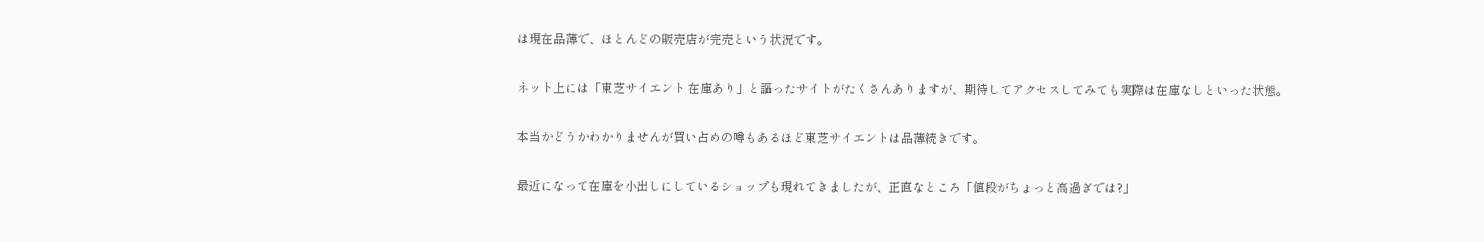は現在品薄で、ほとんどの販売店が完売という状況です。

ネット上には「東芝サイエント 在庫あり」と謳ったサイトがたくさんありますが、期待してアクセスしてみても実際は在庫なしといった状態。

本当かどうかわかりませんが買い占めの噂もあるほど東芝サイエントは品薄続きです。

最近になって在庫を小出しにしているショップも現れてきましたが、正直なところ「値段がちょっと高過ぎでは?」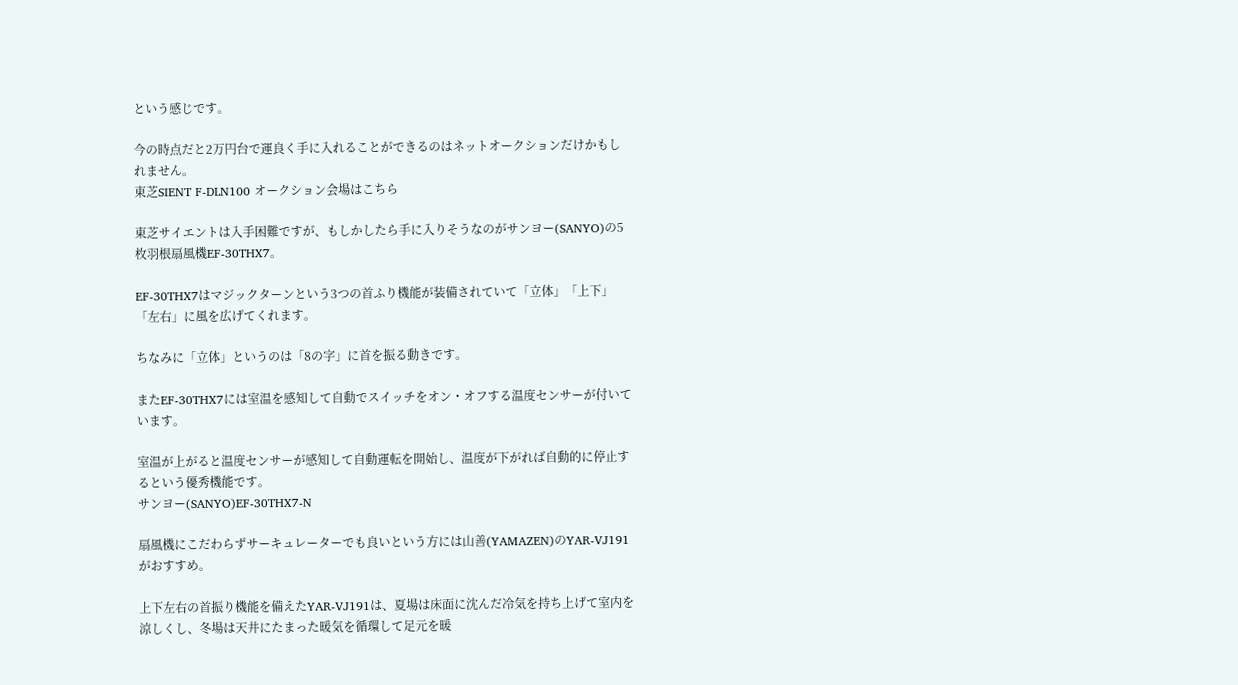という感じです。

今の時点だと2万円台で運良く手に入れることができるのはネットオークションだけかもしれません。
東芝SIENT F-DLN100 オークション会場はこちら

東芝サイエントは入手困難ですが、もしかしたら手に入りそうなのがサンヨー(SANYO)の5枚羽根扇風機EF-30THX7。

EF-30THX7はマジックターンという3つの首ふり機能が装備されていて「立体」「上下」「左右」に風を広げてくれます。

ちなみに「立体」というのは「8の字」に首を振る動きです。

またEF-30THX7には室温を感知して自動でスイッチをオン・オフする温度センサーが付いています。

室温が上がると温度センサーが感知して自動運転を開始し、温度が下がれば自動的に停止するという優秀機能です。
サンヨー(SANYO)EF-30THX7-N

扇風機にこだわらずサーキュレーターでも良いという方には山善(YAMAZEN)のYAR-VJ191がおすすめ。

上下左右の首振り機能を備えたYAR-VJ191は、夏場は床面に沈んだ冷気を持ち上げて室内を涼しくし、冬場は天井にたまった暖気を循環して足元を暖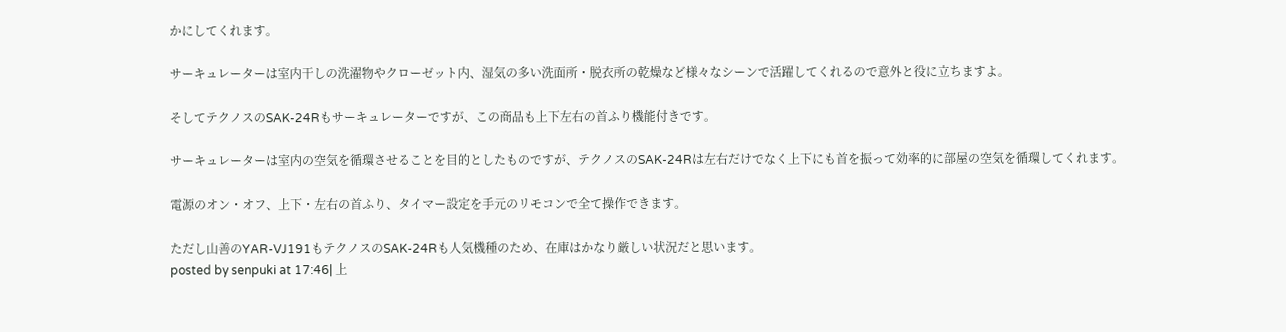かにしてくれます。

サーキュレーターは室内干しの洗濯物やクローゼット内、湿気の多い洗面所・脱衣所の乾燥など様々なシーンで活躍してくれるので意外と役に立ちますよ。

そしてテクノスのSAK-24Rもサーキュレーターですが、この商品も上下左右の首ふり機能付きです。

サーキュレーターは室内の空気を循環させることを目的としたものですが、テクノスのSAK-24Rは左右だけでなく上下にも首を振って効率的に部屋の空気を循環してくれます。

電源のオン・オフ、上下・左右の首ふり、タイマー設定を手元のリモコンで全て操作できます。

ただし山善のYAR-VJ191もテクノスのSAK-24Rも人気機種のため、在庫はかなり厳しい状況だと思います。
posted by senpuki at 17:46| 上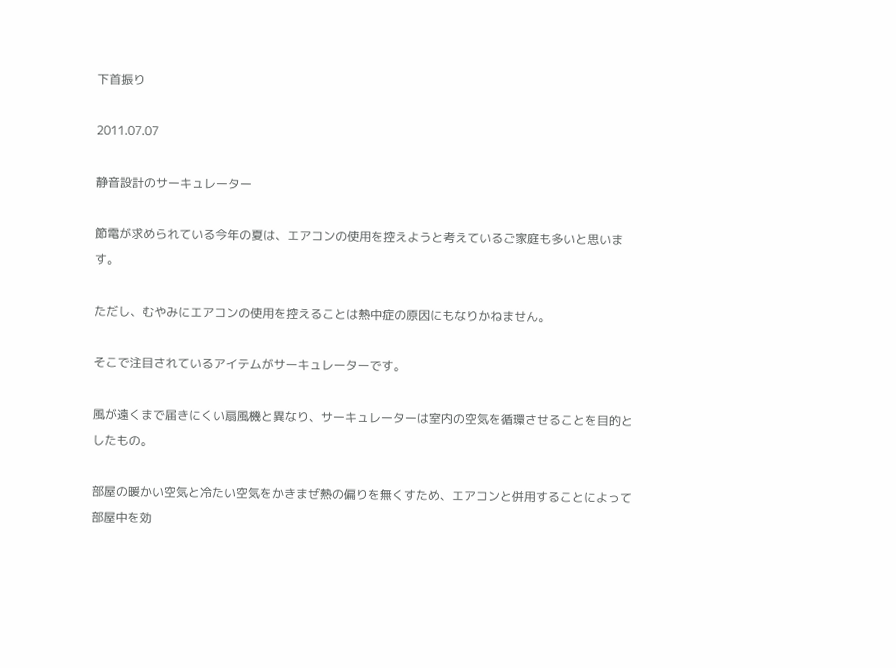下首振り

2011.07.07

静音設計のサーキュレーター

節電が求められている今年の夏は、エアコンの使用を控えようと考えているご家庭も多いと思います。

ただし、むやみにエアコンの使用を控えることは熱中症の原因にもなりかねません。

そこで注目されているアイテムがサーキュレーターです。

風が遠くまで届きにくい扇風機と異なり、サーキュレーターは室内の空気を循環させることを目的としたもの。

部屋の暖かい空気と冷たい空気をかきまぜ熱の偏りを無くすため、エアコンと併用することによって部屋中を効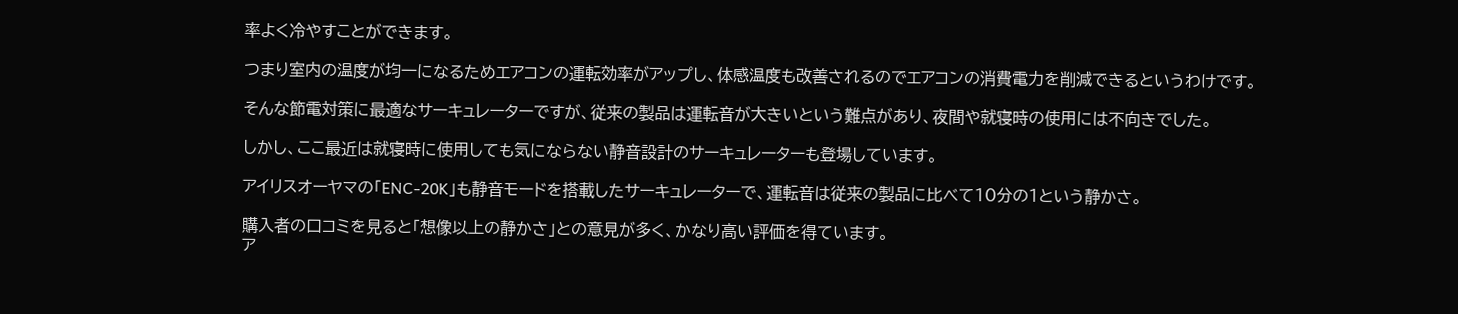率よく冷やすことができます。

つまり室内の温度が均一になるためエアコンの運転効率がアップし、体感温度も改善されるのでエアコンの消費電力を削減できるというわけです。

そんな節電対策に最適なサーキュレーターですが、従来の製品は運転音が大きいという難点があり、夜間や就寝時の使用には不向きでした。

しかし、ここ最近は就寝時に使用しても気にならない静音設計のサーキュレーターも登場しています。

アイリスオーヤマの「ENC-20K」も静音モードを搭載したサーキュレーターで、運転音は従来の製品に比べて10分の1という静かさ。

購入者の口コミを見ると「想像以上の静かさ」との意見が多く、かなり高い評価を得ています。
ア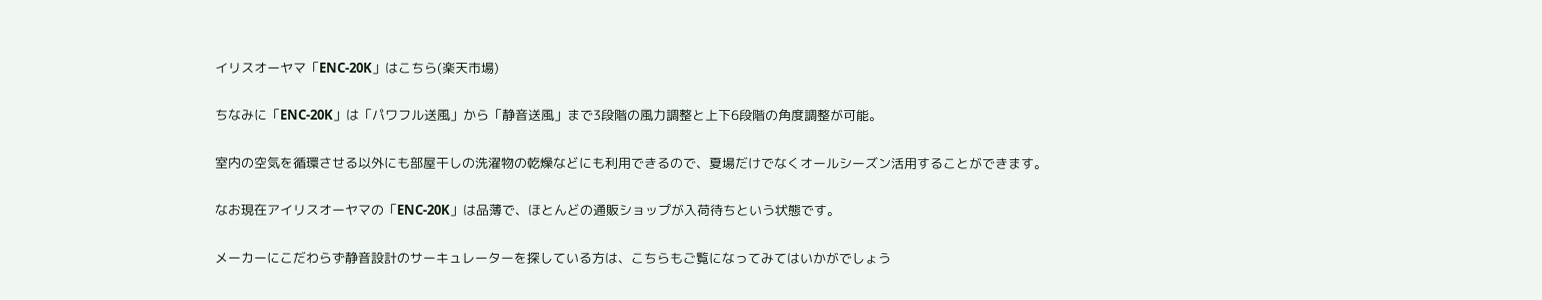イリスオーヤマ「ENC-20K」はこちら(楽天市場)

ちなみに「ENC-20K」は「パワフル送風」から「静音送風」まで3段階の風力調整と上下6段階の角度調整が可能。

室内の空気を循環させる以外にも部屋干しの洗濯物の乾燥などにも利用できるので、夏場だけでなくオールシーズン活用することができます。

なお現在アイリスオーヤマの「ENC-20K」は品薄で、ほとんどの通販ショップが入荷待ちという状態です。

メーカーにこだわらず静音設計のサーキュレーターを探している方は、こちらもご覧になってみてはいかがでしょう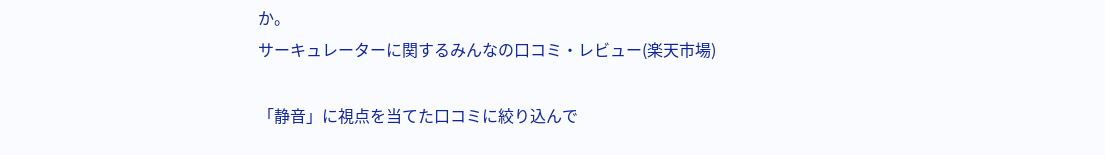か。
サーキュレーターに関するみんなの口コミ・レビュー(楽天市場)

「静音」に視点を当てた口コミに絞り込んで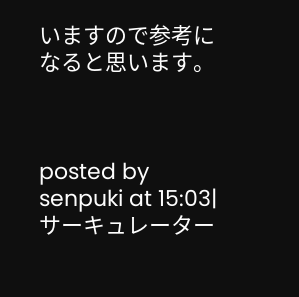いますので参考になると思います。



posted by senpuki at 15:03| サーキュレーター